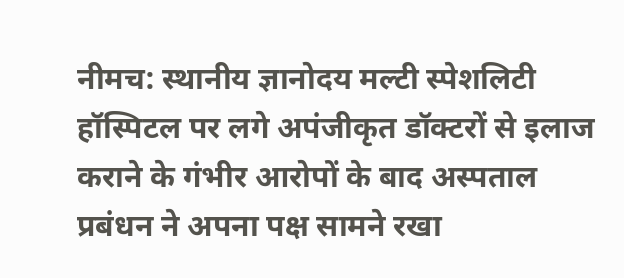नीमच: स्थानीय ज्ञानोदय मल्टी स्पेशलिटी हॉस्पिटल पर लगे अपंजीकृत डॉक्टरों से इलाज कराने के गंभीर आरोपों के बाद अस्पताल प्रबंधन ने अपना पक्ष सामने रखा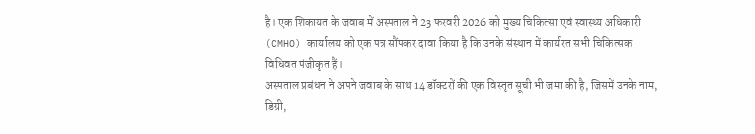है। एक शिकायत के जवाब में अस्पताल ने 23 फरवरी 2026 को मुख्य चिकित्सा एवं स्वास्थ्य अधिकारी (CMHO) कार्यालय को एक पत्र सौंपकर दावा किया है कि उनके संस्थान में कार्यरत सभी चिकित्सक विधिवत पंजीकृत हैं।
अस्पताल प्रबंधन ने अपने जवाब के साथ 14 डॉक्टरों की एक विस्तृत सूची भी जमा की है, जिसमें उनके नाम, डिग्री,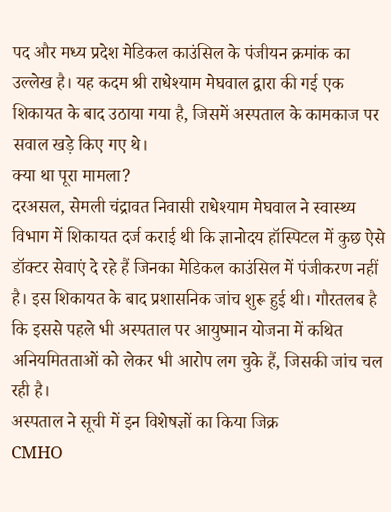पद और मध्य प्रदेश मेडिकल काउंसिल के पंजीयन क्रमांक का उल्लेख है। यह कदम श्री राधेश्याम मेघवाल द्वारा की गई एक शिकायत के बाद उठाया गया है, जिसमें अस्पताल के कामकाज पर सवाल खड़े किए गए थे।
क्या था पूरा मामला?
दरअसल, सेमली चंद्रावत निवासी राधेश्याम मेघवाल ने स्वास्थ्य विभाग में शिकायत दर्ज कराई थी कि ज्ञानोदय हॉस्पिटल में कुछ ऐसे डॉक्टर सेवाएं दे रहे हैं जिनका मेडिकल काउंसिल में पंजीकरण नहीं है। इस शिकायत के बाद प्रशासनिक जांच शुरू हुई थी। गौरतलब है कि इससे पहले भी अस्पताल पर आयुष्मान योजना में कथित अनियमितताओं को लेकर भी आरोप लग चुके हैं, जिसकी जांच चल रही है।
अस्पताल ने सूची में इन विशेषज्ञों का किया जिक्र
CMHO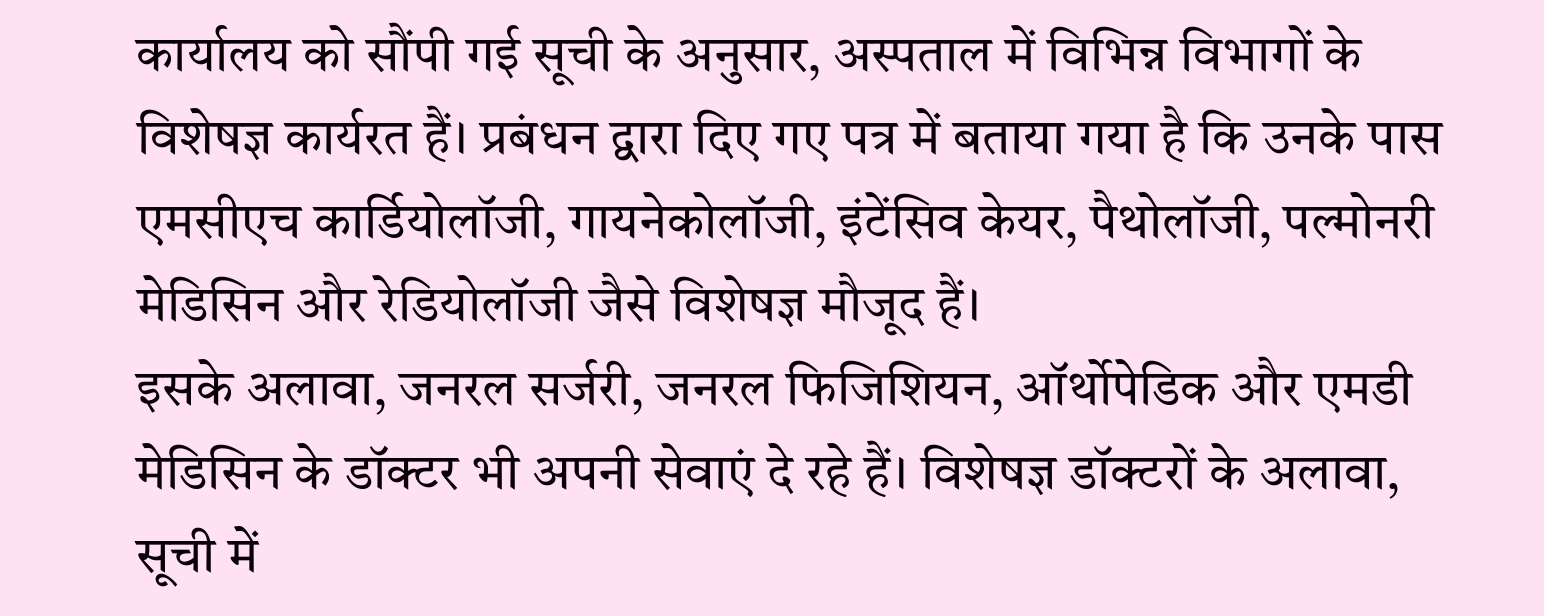कार्यालय को सौंपी गई सूची के अनुसार, अस्पताल में विभिन्न विभागों के विशेषज्ञ कार्यरत हैं। प्रबंधन द्वारा दिए गए पत्र में बताया गया है कि उनके पास एमसीएच कार्डियोलॉजी, गायनेकोलॉजी, इंटेंसिव केयर, पैथोलॉजी, पल्मोनरी मेडिसिन और रेडियोलॉजी जैसे विशेषज्ञ मौजूद हैं।
इसके अलावा, जनरल सर्जरी, जनरल फिजिशियन, ऑर्थोपेडिक और एमडी मेडिसिन के डॉक्टर भी अपनी सेवाएं दे रहे हैं। विशेषज्ञ डॉक्टरों के अलावा, सूची में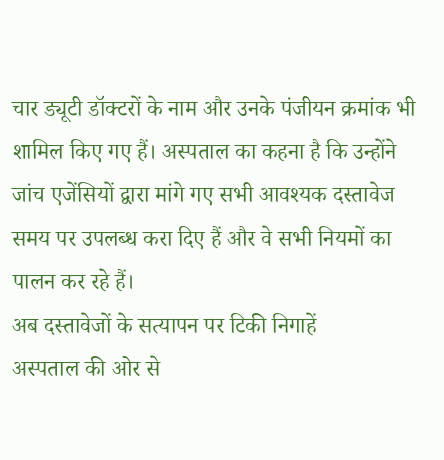चार ड्यूटी डॉक्टरों के नाम और उनके पंजीयन क्रमांक भी शामिल किए गए हैं। अस्पताल का कहना है कि उन्होंने जांच एजेंसियों द्वारा मांगे गए सभी आवश्यक दस्तावेज समय पर उपलब्ध करा दिए हैं और वे सभी नियमों का पालन कर रहे हैं।
अब दस्तावेजों के सत्यापन पर टिकी निगाहें
अस्पताल की ओर से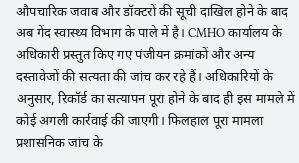औपचारिक जवाब और डॉक्टरों की सूची दाखिल होने के बाद अब गेंद स्वास्थ्य विभाग के पाले में है। CMHO कार्यालय के अधिकारी प्रस्तुत किए गए पंजीयन क्रमांकों और अन्य दस्तावेजों की सत्यता की जांच कर रहे हैं। अधिकारियों के अनुसार, रिकॉर्ड का सत्यापन पूरा होने के बाद ही इस मामले में कोई अगली कार्रवाई की जाएगी। फिलहाल पूरा मामला प्रशासनिक जांच के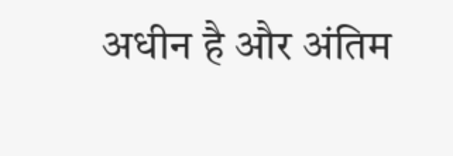अधीन है और अंतिम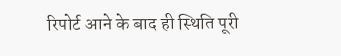रिपोर्ट आने के बाद ही स्थिति पूरी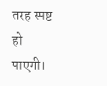तरह स्पष्ट हो पाएगी।